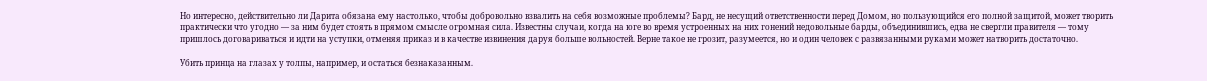Но интересно, действительно ли Дарита обязана ему настолько, чтобы добровольно взвалить на себя возможные проблемы? Бард, не несущий ответственности перед Домом, но пользующийся его полной защитой, может творить практически что угодно — за ним будет стоять в прямом смысле огромная сила. Известны случаи, когда на юге во время устроенных на них гонений недовольные барды, объединившись, едва не свергли правителя — тому пришлось договариваться и идти на уступки, отменяя приказ и в качестве извинения даруя больше вольностей. Верне такое не грозит, разумеется, но и один человек с развязанными руками может натворить достаточно.

Убить принца на глазах у толпы, например, и остаться безнаказанным.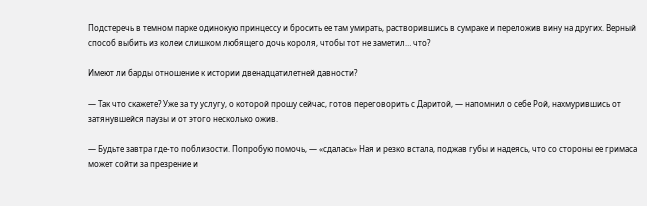Подстеречь в темном парке одинокую принцессу и бросить ее там умирать, растворившись в сумраке и переложив вину на других. Верный способ выбить из колеи слишком любящего дочь короля, чтобы тот не заметил… что?

Имеют ли барды отношение к истории двенадцатилетней давности?

— Так что скажете? Уже за ту услугу, о которой прошу сейчас, готов переговорить с Даритой, — напомнил о себе Рой, нахмурившись от затянувшейся паузы и от этого несколько ожив.

— Будьте завтра где-то поблизости. Попробую помочь, — «сдалась» Ная и резко встала, поджав губы и надеясь, что со стороны ее гримаса может сойти за презрение и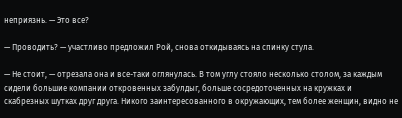неприязнь. — Это все?

— Проводить? — участливо предложил Рой, снова откидываясь на спинку стула.

— Не стоит, — отрезала она и все-таки оглянулась. В том углу стояло несколько столом, за каждым сидели большие компании откровенных забулдыг, больше сосредоточенных на кружках и скабрезных шутках друг друга. Никого заинтересованного в окружающих, тем более женщин, видно не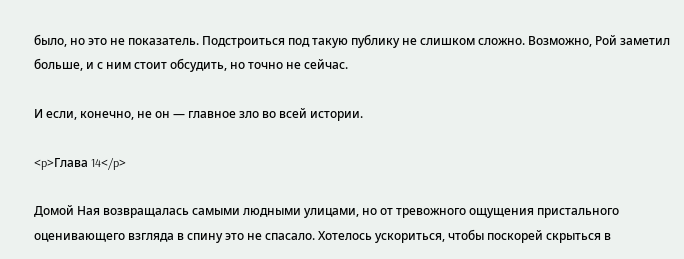было, но это не показатель. Подстроиться под такую публику не слишком сложно. Возможно, Рой заметил больше, и с ним стоит обсудить, но точно не сейчас.

И если, конечно, не он — главное зло во всей истории.

<p>Глава 14</p>

Домой Ная возвращалась самыми людными улицами, но от тревожного ощущения пристального оценивающего взгляда в спину это не спасало. Хотелось ускориться, чтобы поскорей скрыться в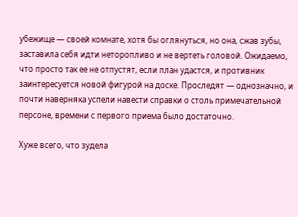убежище — своей комнате, хотя бы оглянуться, но она, сжав зубы, заставила себя идти неторопливо и не вертеть головой. Ожидаемо, что просто так ее не отпустят, если план удастся, и противник заинтересуется новой фигурой на доске. Проследят — однозначно, и почти наверняка успели навести справки о столь примечательной персоне, времени с первого приема было достаточно.

Хуже всего, что зудела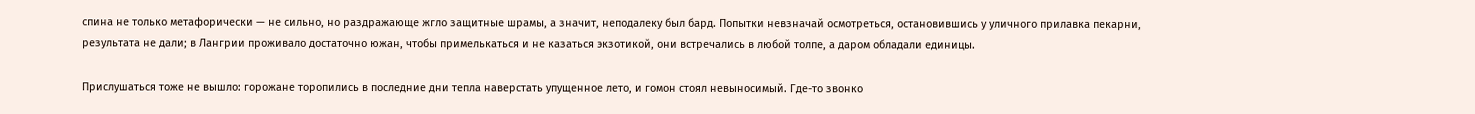спина не только метафорически — не сильно, но раздражающе жгло защитные шрамы, а значит, неподалеку был бард. Попытки невзначай осмотреться, остановившись у уличного прилавка пекарни, результата не дали; в Лангрии проживало достаточно южан, чтобы примелькаться и не казаться экзотикой, они встречались в любой толпе, а даром обладали единицы.

Прислушаться тоже не вышло: горожане торопились в последние дни тепла наверстать упущенное лето, и гомон стоял невыносимый. Где-то звонко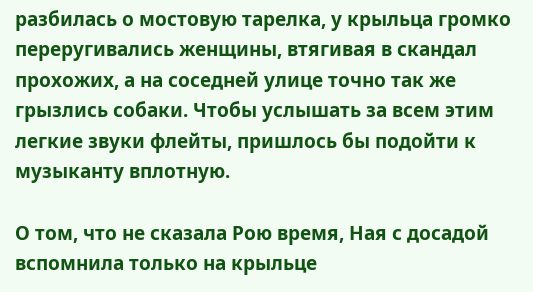разбилась о мостовую тарелка, у крыльца громко переругивались женщины, втягивая в скандал прохожих, а на соседней улице точно так же грызлись собаки. Чтобы услышать за всем этим легкие звуки флейты, пришлось бы подойти к музыканту вплотную.

О том, что не сказала Рою время, Ная с досадой вспомнила только на крыльце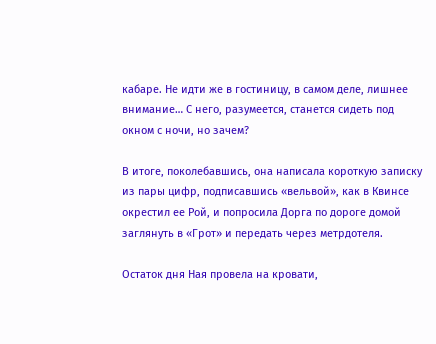кабаре. Не идти же в гостиницу, в самом деле, лишнее внимание… С него, разумеется, станется сидеть под окном с ночи, но зачем?

В итоге, поколебавшись, она написала короткую записку из пары цифр, подписавшись «вельвой», как в Квинсе окрестил ее Рой, и попросила Дорга по дороге домой заглянуть в «Грот» и передать через метрдотеля.

Остаток дня Ная провела на кровати,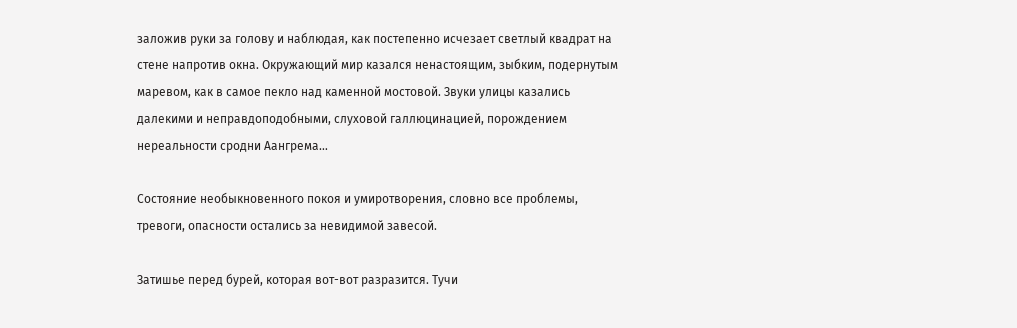заложив руки за голову и наблюдая, как постепенно исчезает светлый квадрат на стене напротив окна. Окружающий мир казался ненастоящим, зыбким, подернутым маревом, как в самое пекло над каменной мостовой. Звуки улицы казались далекими и неправдоподобными, слуховой галлюцинацией, порождением нереальности сродни Аангрема…

Состояние необыкновенного покоя и умиротворения, словно все проблемы, тревоги, опасности остались за невидимой завесой.

Затишье перед бурей, которая вот-вот разразится. Тучи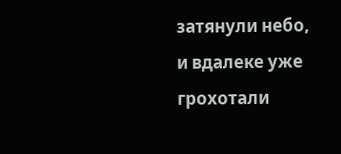затянули небо, и вдалеке уже грохотали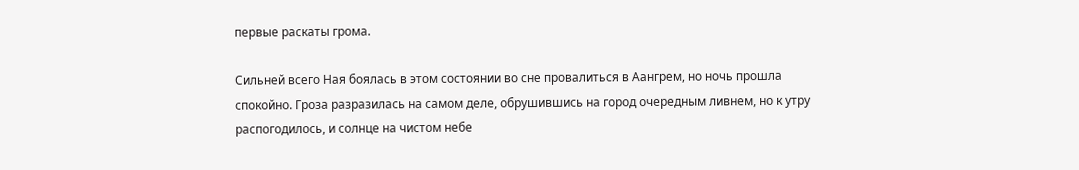первые раскаты грома.

Сильней всего Ная боялась в этом состоянии во сне провалиться в Аангрем, но ночь прошла спокойно. Гроза разразилась на самом деле, обрушившись на город очередным ливнем, но к утру распогодилось, и солнце на чистом небе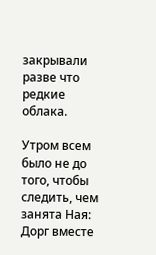закрывали разве что редкие облака.

Утром всем было не до того, чтобы следить, чем занята Ная: Дорг вместе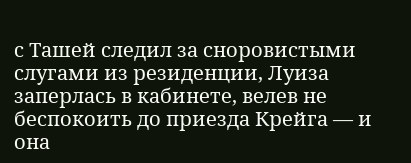с Ташей следил за сноровистыми слугами из резиденции, Луиза заперлась в кабинете, велев не беспокоить до приезда Крейга — и она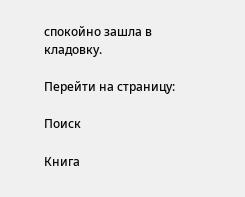спокойно зашла в кладовку.

Перейти на страницу:

Поиск

Книга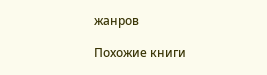жанров

Похожие книги